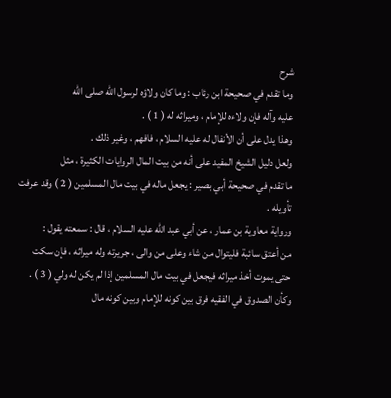شرح
وما تقدم في صحيحة ابن رئاب : وما كان ولاؤه لرسول الله صلى الله
عليه وآله فإن ولاءه للإمام ، وميراثه له ( 1 ) .
وهذا يدل على أن الأنفال له عليه السلام ، فافهم ، وغير ذلك .
ولعل دليل الشيخ المفيد على أنه من بيت المال الروايات الكثيرة ، مثل
ما تقدم في صحيحة أبي بصير : يجعل ماله في بيت مال المسلمين ( 2 ) وقد عرفت
تأويله .
ورواية معاوية بن عمار ، عن أبي عبد الله عليه السلام ، قال : سمعته يقول :
من أعتق سائبة فليتوال من شاء وعلى من والى ، جريرته وله ميراثه ، فإن سكت
حتى يموت أخذ ميراثه فيجعل في بيت مال المسلمين إذا لم يكن له ولي ( 3 ) .
وكأن الصدوق في الفقيه فرق بين كونه للإمام وبين كونه مال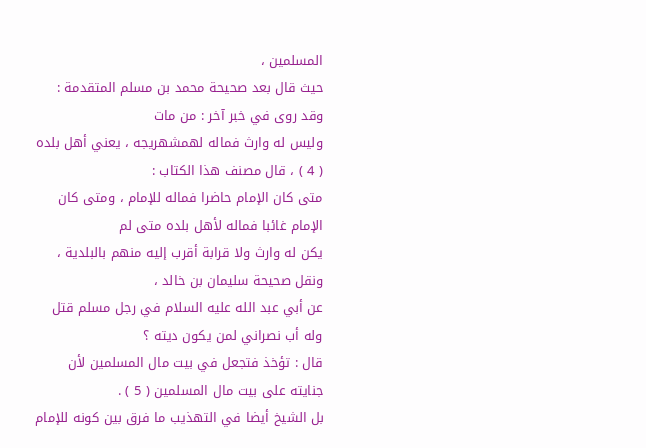المسلمين ،
حيث قال بعد صحيحة محمد بن مسلم المتقدمة : وقد روى في خبر آخر : من مات
وليس له وارث فماله لهمشهريجه ، يعني أهل بلده ( 4 ) ، قال مصنف هذا الكتاب :
متى كان الإمام حاضرا فماله للإمام ، ومتى كان الإمام غائبا فماله لأهل بلده متى لم
يكن له وارث ولا قرابة أقرب إليه منهم بالبلدية ، ونقل صحيحة سليمان بن خالد ،
عن أبي عبد الله عليه السلام في رجل مسلم قتل وله أب نصراني لمن يكون ديته ؟
قال : تؤخذ فتجعل في بيت مال المسلمين لأن جنايته على بيت مال المسلمين ( 5 ) .
بل الشيخ أيضا في التهذيب ما فرق بين كونه للإمام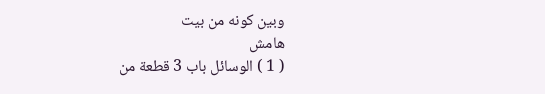وبين كونه من بيت
هامش
( 1 ) الوسائل باب 3 قطعة من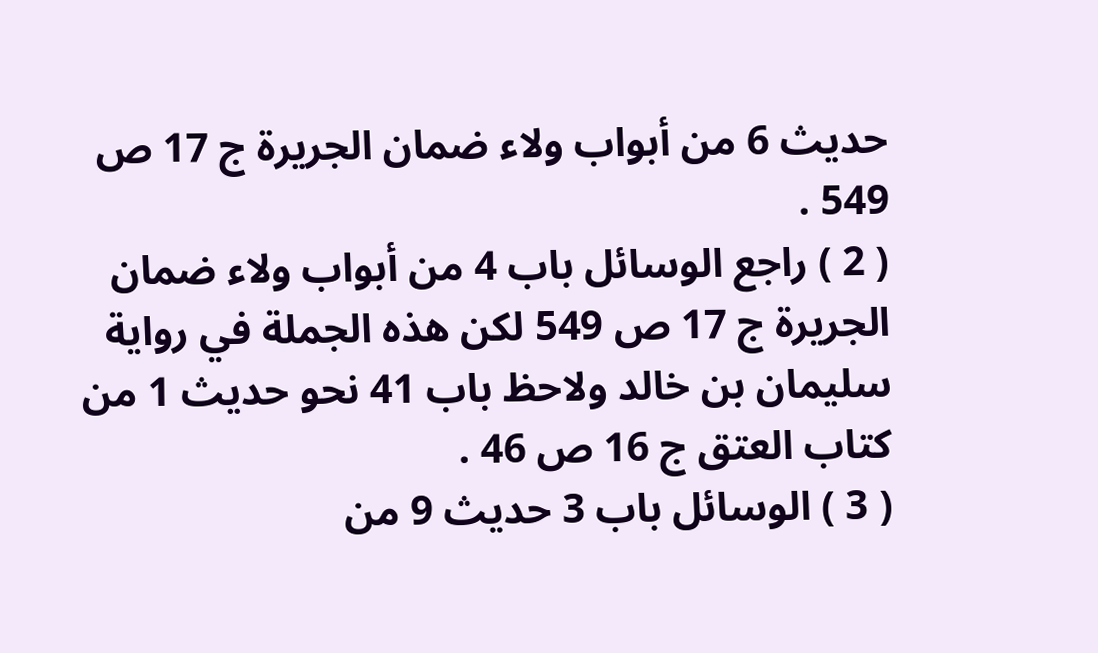حديث 6 من أبواب ولاء ضمان الجريرة ج 17 ص 549 .
( 2 ) راجع الوسائل باب 4 من أبواب ولاء ضمان الجريرة ج 17 ص 549 لكن هذه الجملة في رواية
سليمان بن خالد ولاحظ باب 41 نحو حديث 1 من كتاب العتق ج 16 ص 46 .
( 3 ) الوسائل باب 3 حديث 9 من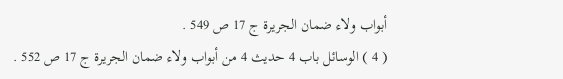أبواب ولاء ضمان الجريرة ج 17 ص 549 .
( 4 ) الوسائل باب 4 حديث 4 من أبواب ولاء ضمان الجريرة ج 17 ص 552 .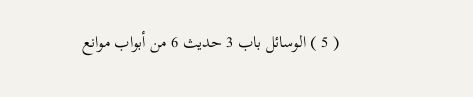( 5 ) الوسائل باب 3 حديث 6 من أبواب موانع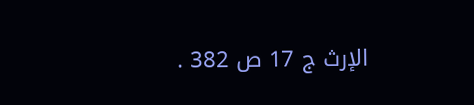الإرث ج 17 ص 382 .